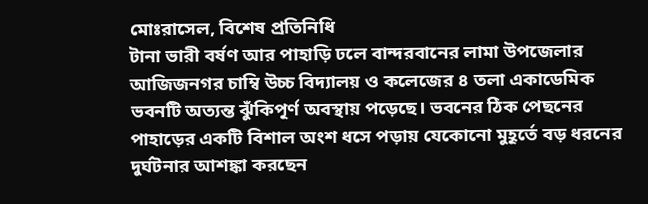মোঃরাসেল, বিশেষ প্রতিনিধি
টানা ভারী বর্ষণ আর পাহাড়ি ঢলে বান্দরবানের লামা উপজেলার আজিজনগর চাম্বি উচ্চ বিদ্যালয় ও কলেজের ৪ তলা একাডেমিক ভবনটি অত্যন্ত ঝুঁকিপূর্ণ অবস্থায় পড়েছে। ভবনের ঠিক পেছনের পাহাড়ের একটি বিশাল অংশ ধসে পড়ায় যেকোনো মুহূর্তে বড় ধরনের দুর্ঘটনার আশঙ্কা করছেন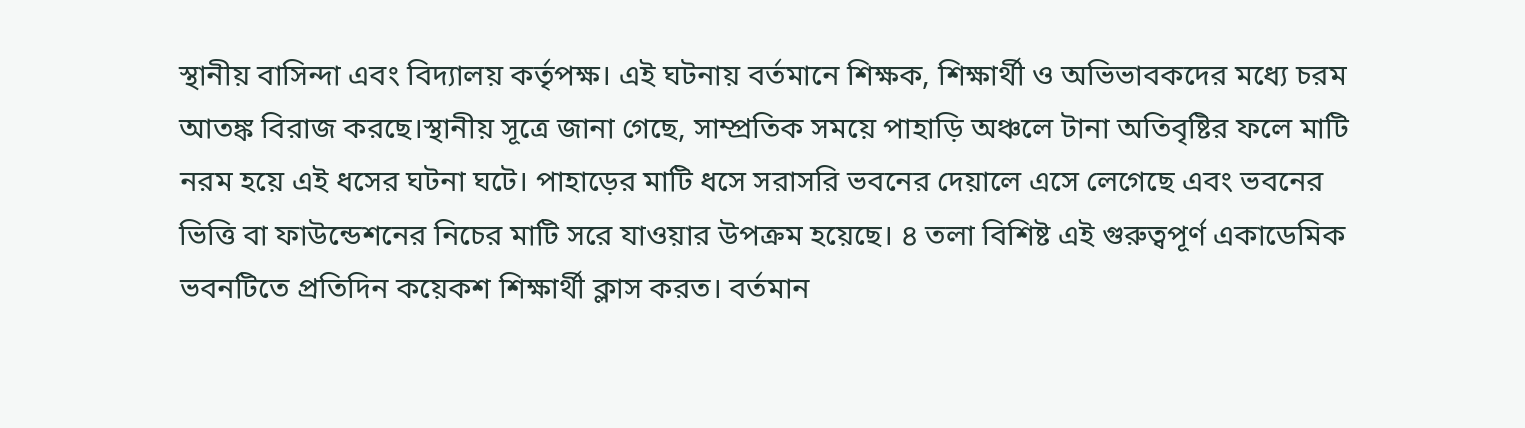স্থানীয় বাসিন্দা এবং বিদ্যালয় কর্তৃপক্ষ। এই ঘটনায় বর্তমানে শিক্ষক, শিক্ষার্থী ও অভিভাবকদের মধ্যে চরম আতঙ্ক বিরাজ করছে।স্থানীয় সূত্রে জানা গেছে, সাম্প্রতিক সময়ে পাহাড়ি অঞ্চলে টানা অতিবৃষ্টির ফলে মাটি নরম হয়ে এই ধসের ঘটনা ঘটে। পাহাড়ের মাটি ধসে সরাসরি ভবনের দেয়ালে এসে লেগেছে এবং ভবনের ভিত্তি বা ফাউন্ডেশনের নিচের মাটি সরে যাওয়ার উপক্রম হয়েছে। ৪ তলা বিশিষ্ট এই গুরুত্বপূর্ণ একাডেমিক ভবনটিতে প্রতিদিন কয়েকশ শিক্ষার্থী ক্লাস করত। বর্তমান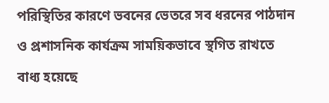পরিস্থিতির কারণে ভবনের ভেতরে সব ধরনের পাঠদান ও প্রশাসনিক কার্যক্রম সাময়িকভাবে স্থগিত রাখতে বাধ্য হয়েছে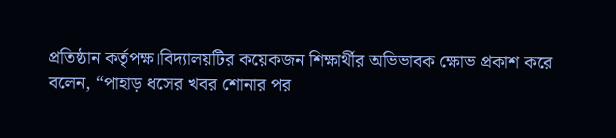প্রতিষ্ঠান কর্তৃপক্ষ।বিদ্যালয়টির কয়েকজন শিক্ষার্থীর অভিভাবক ক্ষোভ প্রকাশ করে বলেন, “পাহাড় ধসের খবর শোনার পর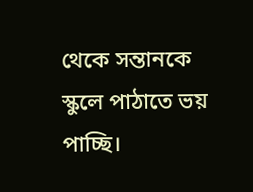থেকে সন্তানকে স্কুলে পাঠাতে ভয় পাচ্ছি।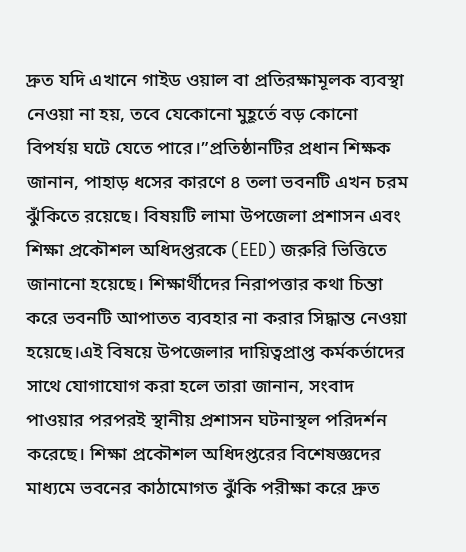দ্রুত যদি এখানে গাইড ওয়াল বা প্রতিরক্ষামূলক ব্যবস্থা নেওয়া না হয়, তবে যেকোনো মুহূর্তে বড় কোনো বিপর্যয় ঘটে যেতে পারে।”প্রতিষ্ঠানটির প্রধান শিক্ষক জানান, পাহাড় ধসের কারণে ৪ তলা ভবনটি এখন চরম ঝুঁকিতে রয়েছে। বিষয়টি লামা উপজেলা প্রশাসন এবং শিক্ষা প্রকৌশল অধিদপ্তরকে (EED) জরুরি ভিত্তিতে জানানো হয়েছে। শিক্ষার্থীদের নিরাপত্তার কথা চিন্তা করে ভবনটি আপাতত ব্যবহার না করার সিদ্ধান্ত নেওয়া হয়েছে।এই বিষয়ে উপজেলার দায়িত্বপ্রাপ্ত কর্মকর্তাদের সাথে যোগাযোগ করা হলে তারা জানান, সংবাদ পাওয়ার পরপরই স্থানীয় প্রশাসন ঘটনাস্থল পরিদর্শন করেছে। শিক্ষা প্রকৌশল অধিদপ্তরের বিশেষজ্ঞদের মাধ্যমে ভবনের কাঠামোগত ঝুঁকি পরীক্ষা করে দ্রুত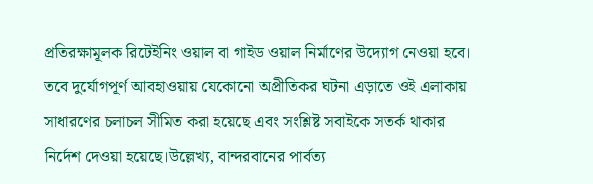প্রতিরক্ষামূলক রিটেইনিং ওয়াল বা গাইড ওয়াল নির্মাণের উদ্যোগ নেওয়া হবে। তবে দুর্যোগপূর্ণ আবহাওয়ায় যেকোনো অপ্রীতিকর ঘটনা এড়াতে ওই এলাকায় সাধারণের চলাচল সীমিত করা হয়েছে এবং সংশ্লিষ্ট সবাইকে সতর্ক থাকার নির্দেশ দেওয়া হয়েছে।উল্লেখ্য, বান্দরবানের পার্বত্য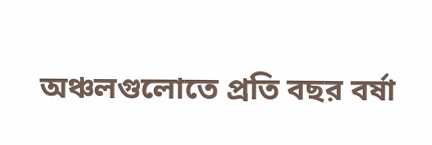অঞ্চলগুলোতে প্রতি বছর বর্ষা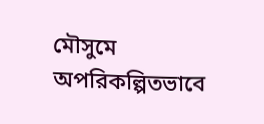মৌসুমে অপরিকল্পিতভাবে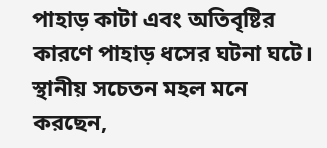পাহাড় কাটা এবং অতিবৃষ্টির কারণে পাহাড় ধসের ঘটনা ঘটে। স্থানীয় সচেতন মহল মনে করছেন,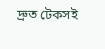দ্রুত টেকসই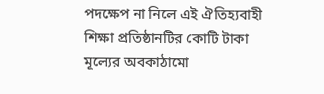পদক্ষেপ না নিলে এই ঐতিহ্যবাহী শিক্ষা প্রতিষ্ঠানটির কোটি টাকা মূল্যের অবকাঠামো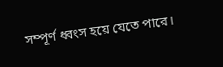সম্পূর্ণ ধ্বংস হয়ে যেতে পারে।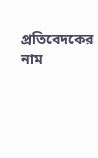প্রতিবেদকের নাম